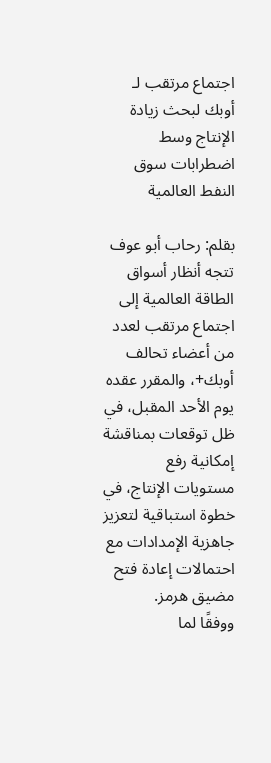اجتماع مرتقب لـ أوبك لبحث زيادة الإنتاج وسط اضطرابات سوق النفط العالمية

بقلم: رحاب أبو عوف
تتجه أنظار أسواق الطاقة العالمية إلى اجتماع مرتقب لعدد من أعضاء تحالف أوبك+، والمقرر عقده يوم الأحد المقبل، في ظل توقعات بمناقشة إمكانية رفع مستويات الإنتاج، في خطوة استباقية لتعزيز جاهزية الإمدادات مع احتمالات إعادة فتح مضيق هرمز.
ووفقًا لما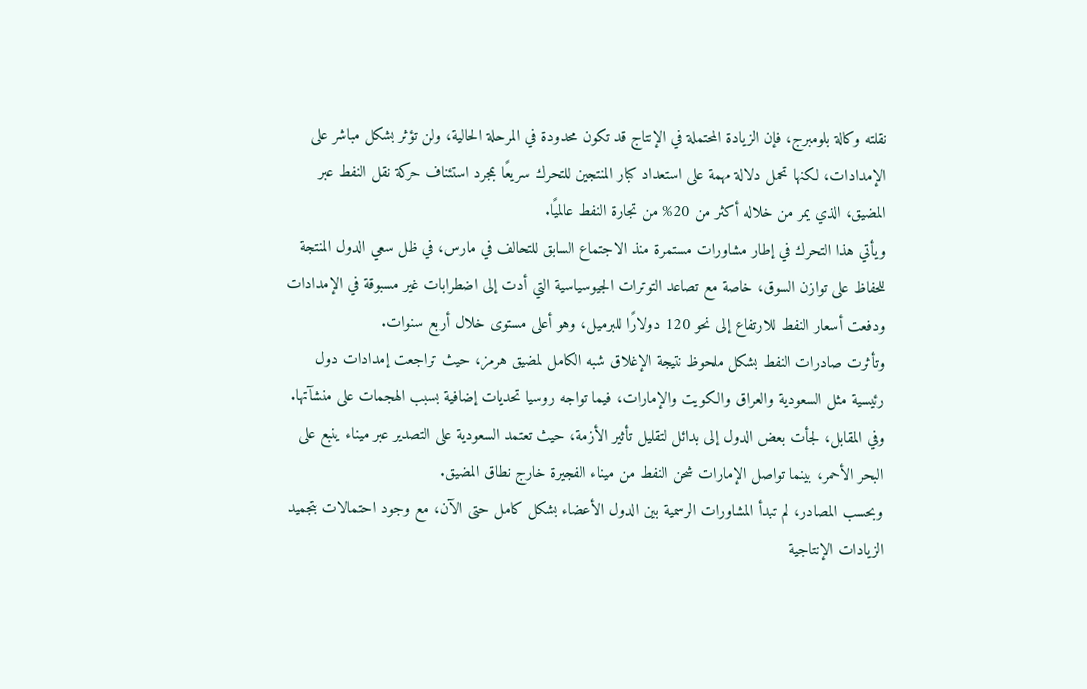نقلته وكالة بلومبرج، فإن الزيادة المحتملة في الإنتاج قد تكون محدودة في المرحلة الحالية، ولن تؤثر بشكل مباشر على الإمدادات، لكنها تحمل دلالة مهمة على استعداد كبار المنتجين للتحرك سريعًا بمجرد استئناف حركة نقل النفط عبر المضيق، الذي يمر من خلاله أكثر من 20% من تجارة النفط عالميًا.
ويأتي هذا التحرك في إطار مشاورات مستمرة منذ الاجتماع السابق للتحالف في مارس، في ظل سعي الدول المنتجة للحفاظ على توازن السوق، خاصة مع تصاعد التوترات الجيوسياسية التي أدت إلى اضطرابات غير مسبوقة في الإمدادات ودفعت أسعار النفط للارتفاع إلى نحو 120 دولارًا للبرميل، وهو أعلى مستوى خلال أربع سنوات.
وتأثرت صادرات النفط بشكل ملحوظ نتيجة الإغلاق شبه الكامل لمضيق هرمز، حيث تراجعت إمدادات دول رئيسية مثل السعودية والعراق والكويت والإمارات، فيما تواجه روسيا تحديات إضافية بسبب الهجمات على منشآتها.
وفي المقابل، لجأت بعض الدول إلى بدائل لتقليل تأثير الأزمة، حيث تعتمد السعودية على التصدير عبر ميناء ينبع على البحر الأحمر، بينما تواصل الإمارات شحن النفط من ميناء الفجيرة خارج نطاق المضيق.
وبحسب المصادر، لم تبدأ المشاورات الرسمية بين الدول الأعضاء بشكل كامل حتى الآن، مع وجود احتمالات بتجميد الزيادات الإنتاجية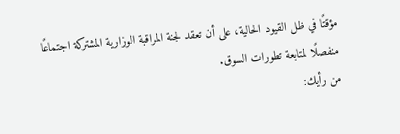مؤقتًا في ظل القيود الحالية، على أن تعقد لجنة المراقبة الوزارية المشتركة اجتماعًا منفصلًا لمتابعة تطورات السوق.
من رأيك: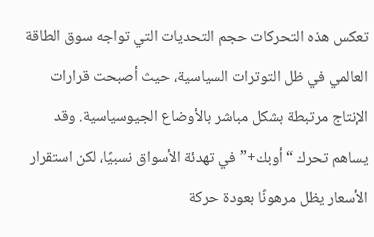تعكس هذه التحركات حجم التحديات التي تواجه سوق الطاقة العالمي في ظل التوترات السياسية، حيث أصبحت قرارات الإنتاج مرتبطة بشكل مباشر بالأوضاع الجيوسياسية. وقد يساهم تحرك “أوبك+” في تهدئة الأسواق نسبيًا، لكن استقرار الأسعار يظل مرهونًا بعودة حركة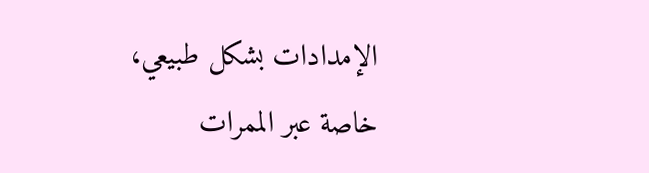الإمدادات بشكل طبيعي، خاصة عبر الممرات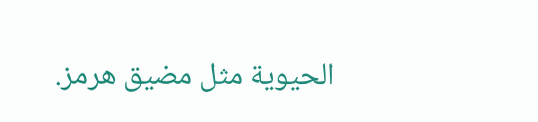الحيوية مثل مضيق هرمز.